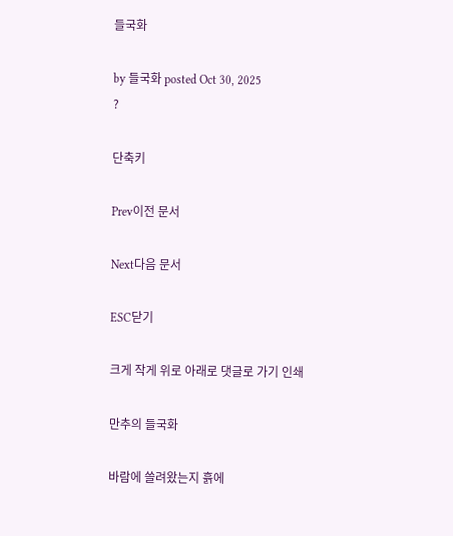들국화

by 들국화 posted Oct 30, 2025
?

단축키

Prev이전 문서

Next다음 문서

ESC닫기

크게 작게 위로 아래로 댓글로 가기 인쇄

만추의 들국화

바람에 쓸려왔는지 흙에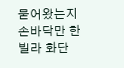묻어왔는지 손바닥만 한 빌라 화단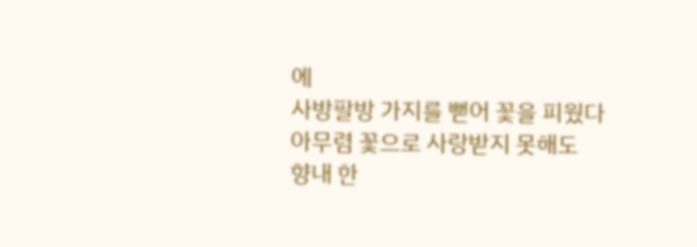에
사방팔방 가지를 뻗어 꽃을 피웠다
아무렴 꽃으로 사랑받지 못해도
향내 한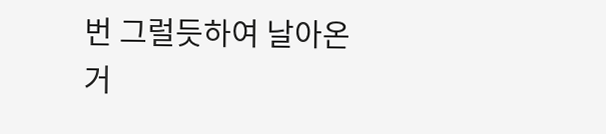번 그럴듯하여 날아온
거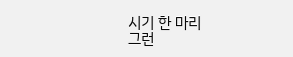시기 한 마리
그런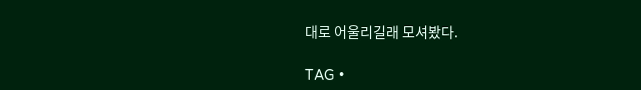대로 어울리길래 모셔봤다.

TAG •